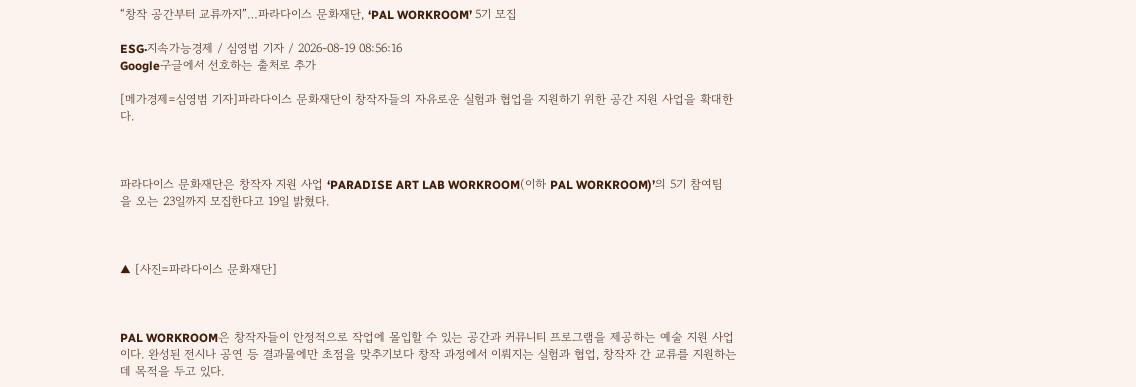“창작 공간부터 교류까지”…파라다이스 문화재단, ‘PAL WORKROOM’ 5기 모집

ESG·지속가능경제 / 심영범 기자 / 2026-08-19 08:56:16
Google구글에서 선호하는 출처로 추가

[메가경제=심영범 기자]파라다이스 문화재단이 창작자들의 자유로운 실험과 협업을 지원하기 위한 공간 지원 사업을 확대한다.



파라다이스 문화재단은 창작자 지원 사업 ‘PARADISE ART LAB WORKROOM(이하 PAL WORKROOM)’의 5기 참여팀을 오는 23일까지 모집한다고 19일 밝혔다.



▲ [사진=파라다이스 문화재단]



PAL WORKROOM은 창작자들이 안정적으로 작업에 몰입할 수 있는 공간과 커뮤니티 프로그램을 제공하는 예술 지원 사업이다. 완성된 전시나 공연 등 결과물에만 초점을 맞추기보다 창작 과정에서 이뤄지는 실험과 협업, 창작자 간 교류를 지원하는 데 목적을 두고 있다.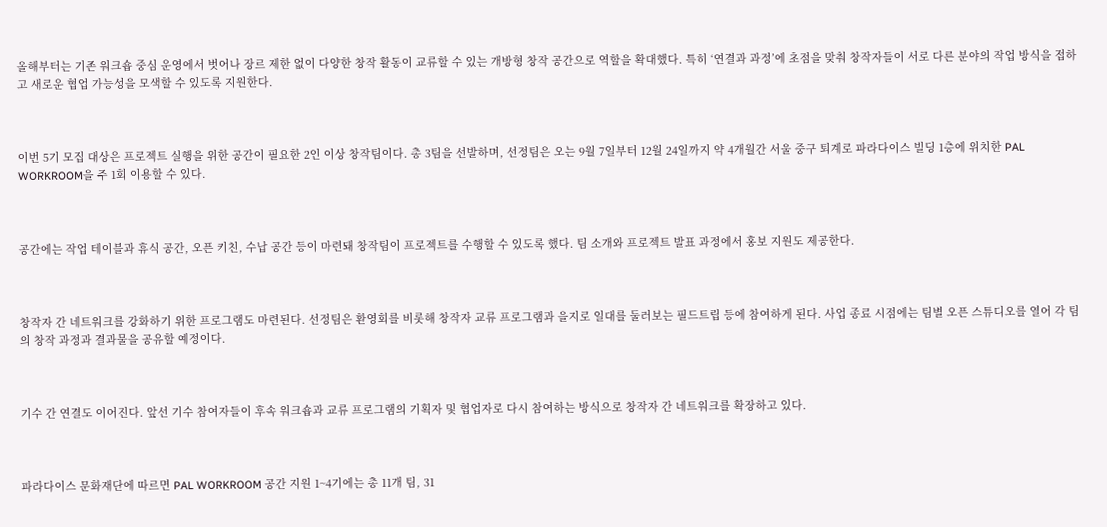올해부터는 기존 워크숍 중심 운영에서 벗어나 장르 제한 없이 다양한 창작 활동이 교류할 수 있는 개방형 창작 공간으로 역할을 확대했다. 특히 ‘연결과 과정’에 초점을 맞춰 창작자들이 서로 다른 분야의 작업 방식을 접하고 새로운 협업 가능성을 모색할 수 있도록 지원한다.



이번 5기 모집 대상은 프로젝트 실행을 위한 공간이 필요한 2인 이상 창작팀이다. 총 3팀을 선발하며, 선정팀은 오는 9월 7일부터 12월 24일까지 약 4개월간 서울 중구 퇴계로 파라다이스 빌딩 1층에 위치한 PAL WORKROOM을 주 1회 이용할 수 있다.



공간에는 작업 테이블과 휴식 공간, 오픈 키친, 수납 공간 등이 마련돼 창작팀이 프로젝트를 수행할 수 있도록 했다. 팀 소개와 프로젝트 발표 과정에서 홍보 지원도 제공한다.



창작자 간 네트워크를 강화하기 위한 프로그램도 마련된다. 선정팀은 환영회를 비롯해 창작자 교류 프로그램과 을지로 일대를 둘러보는 필드트립 등에 참여하게 된다. 사업 종료 시점에는 팀별 오픈 스튜디오를 열어 각 팀의 창작 과정과 결과물을 공유할 예정이다.



기수 간 연결도 이어진다. 앞선 기수 참여자들이 후속 워크숍과 교류 프로그램의 기획자 및 협업자로 다시 참여하는 방식으로 창작자 간 네트워크를 확장하고 있다.



파라다이스 문화재단에 따르면 PAL WORKROOM 공간 지원 1~4기에는 총 11개 팀, 31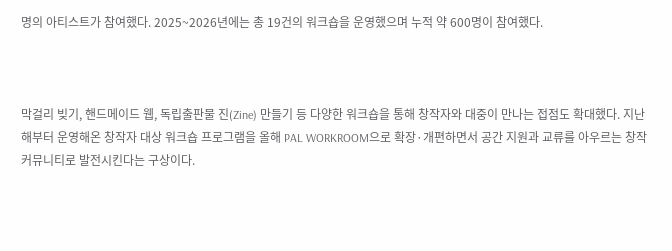명의 아티스트가 참여했다. 2025~2026년에는 총 19건의 워크숍을 운영했으며 누적 약 600명이 참여했다.



막걸리 빚기, 핸드메이드 웹, 독립출판물 진(Zine) 만들기 등 다양한 워크숍을 통해 창작자와 대중이 만나는 접점도 확대했다. 지난해부터 운영해온 창작자 대상 워크숍 프로그램을 올해 PAL WORKROOM으로 확장·개편하면서 공간 지원과 교류를 아우르는 창작 커뮤니티로 발전시킨다는 구상이다.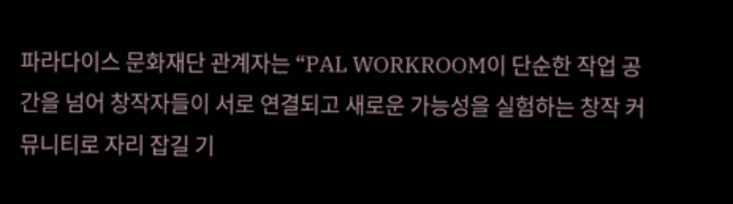파라다이스 문화재단 관계자는 “PAL WORKROOM이 단순한 작업 공간을 넘어 창작자들이 서로 연결되고 새로운 가능성을 실험하는 창작 커뮤니티로 자리 잡길 기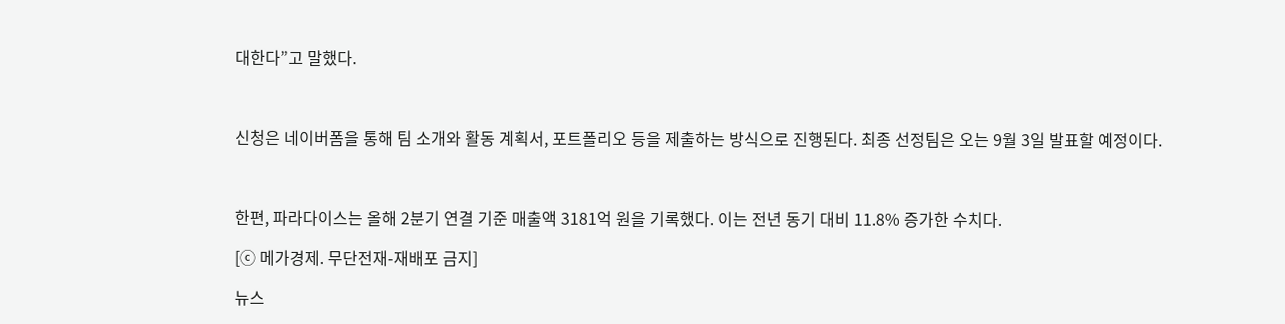대한다”고 말했다.



신청은 네이버폼을 통해 팀 소개와 활동 계획서, 포트폴리오 등을 제출하는 방식으로 진행된다. 최종 선정팀은 오는 9월 3일 발표할 예정이다.



한편, 파라다이스는 올해 2분기 연결 기준 매출액 3181억 원을 기록했다. 이는 전년 동기 대비 11.8% 증가한 수치다.

[ⓒ 메가경제. 무단전재-재배포 금지]

뉴스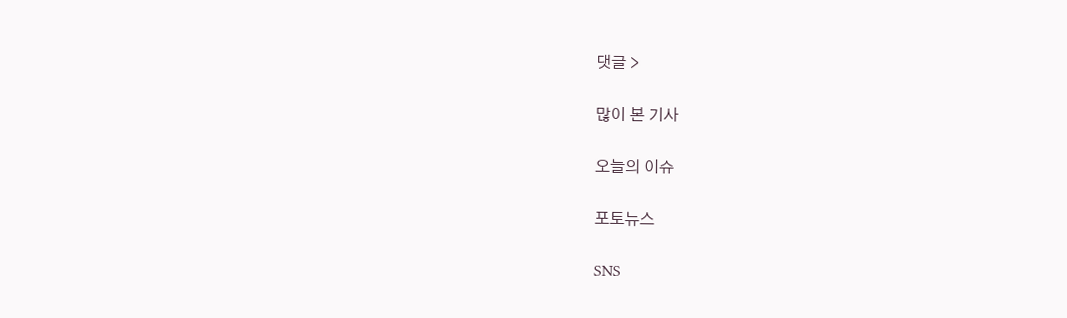댓글 >

많이 본 기사

오늘의 이슈

포토뉴스

SNS